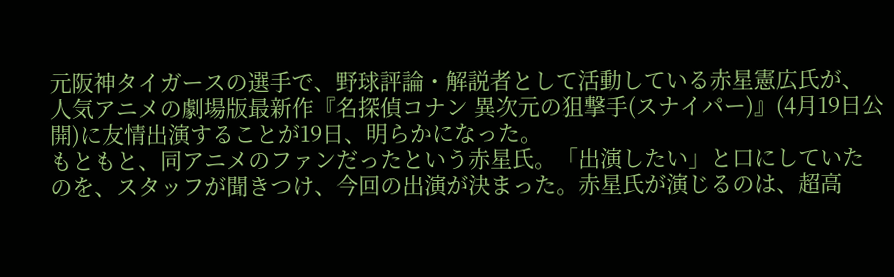元阪神タイガースの選手で、野球評論・解説者として活動している赤星憲広氏が、人気アニメの劇場版最新作『名探偵コナン 異次元の狙撃手(スナイパー)』(4月19日公開)に友情出演することが19日、明らかになった。
もともと、同アニメのファンだったという赤星氏。「出演したい」と口にしていたのを、スタッフが聞きつけ、今回の出演が決まった。赤星氏が演じるのは、超高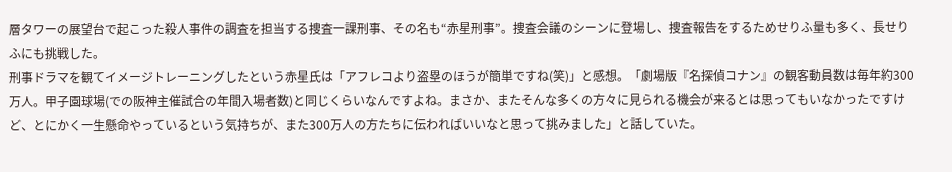層タワーの展望台で起こった殺人事件の調査を担当する捜査一課刑事、その名も“赤星刑事”。捜査会議のシーンに登場し、捜査報告をするためせりふ量も多く、長せりふにも挑戦した。
刑事ドラマを観てイメージトレーニングしたという赤星氏は「アフレコより盗塁のほうが簡単ですね(笑)」と感想。「劇場版『名探偵コナン』の観客動員数は毎年約300万人。甲子園球場(での阪神主催試合の年間入場者数)と同じくらいなんですよね。まさか、またそんな多くの方々に見られる機会が来るとは思ってもいなかったですけど、とにかく一生懸命やっているという気持ちが、また300万人の方たちに伝わればいいなと思って挑みました」と話していた。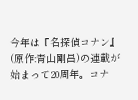今年は『名探偵コナン』(原作:青山剛昌)の連載が始まって20周年。コナ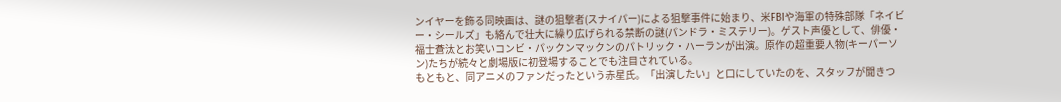ンイヤーを飾る同映画は、謎の狙撃者(スナイパー)による狙撃事件に始まり、米FBIや海軍の特殊部隊「ネイビー・シールズ」も絡んで壮大に繰り広げられる禁断の謎(パンドラ・ミステリー)。ゲスト声優として、俳優・福士蒼汰とお笑いコンビ・パックンマックンのパトリック・ハーランが出演。原作の超重要人物(キーパーソン)たちが続々と劇場版に初登場することでも注目されている。
もともと、同アニメのファンだったという赤星氏。「出演したい」と口にしていたのを、スタッフが聞きつ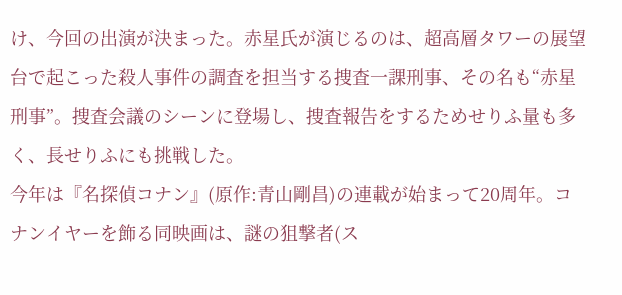け、今回の出演が決まった。赤星氏が演じるのは、超高層タワーの展望台で起こった殺人事件の調査を担当する捜査一課刑事、その名も“赤星刑事”。捜査会議のシーンに登場し、捜査報告をするためせりふ量も多く、長せりふにも挑戦した。
今年は『名探偵コナン』(原作:青山剛昌)の連載が始まって20周年。コナンイヤーを飾る同映画は、謎の狙撃者(ス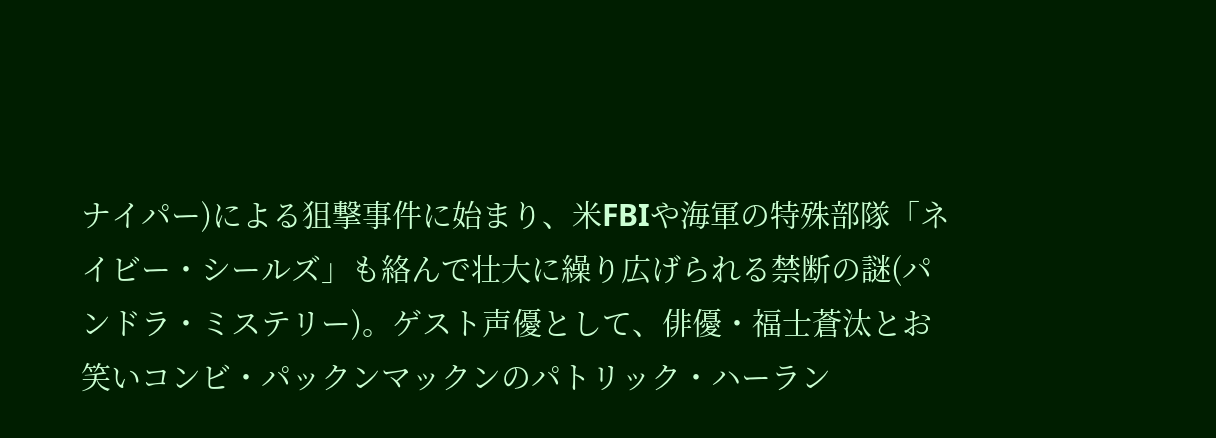ナイパー)による狙撃事件に始まり、米FBIや海軍の特殊部隊「ネイビー・シールズ」も絡んで壮大に繰り広げられる禁断の謎(パンドラ・ミステリー)。ゲスト声優として、俳優・福士蒼汰とお笑いコンビ・パックンマックンのパトリック・ハーラン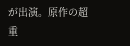が出演。原作の超重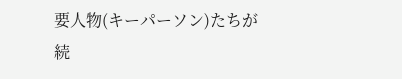要人物(キーパーソン)たちが続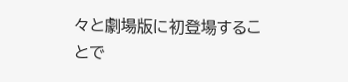々と劇場版に初登場することで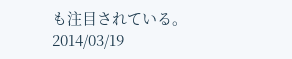も注目されている。
2014/03/19